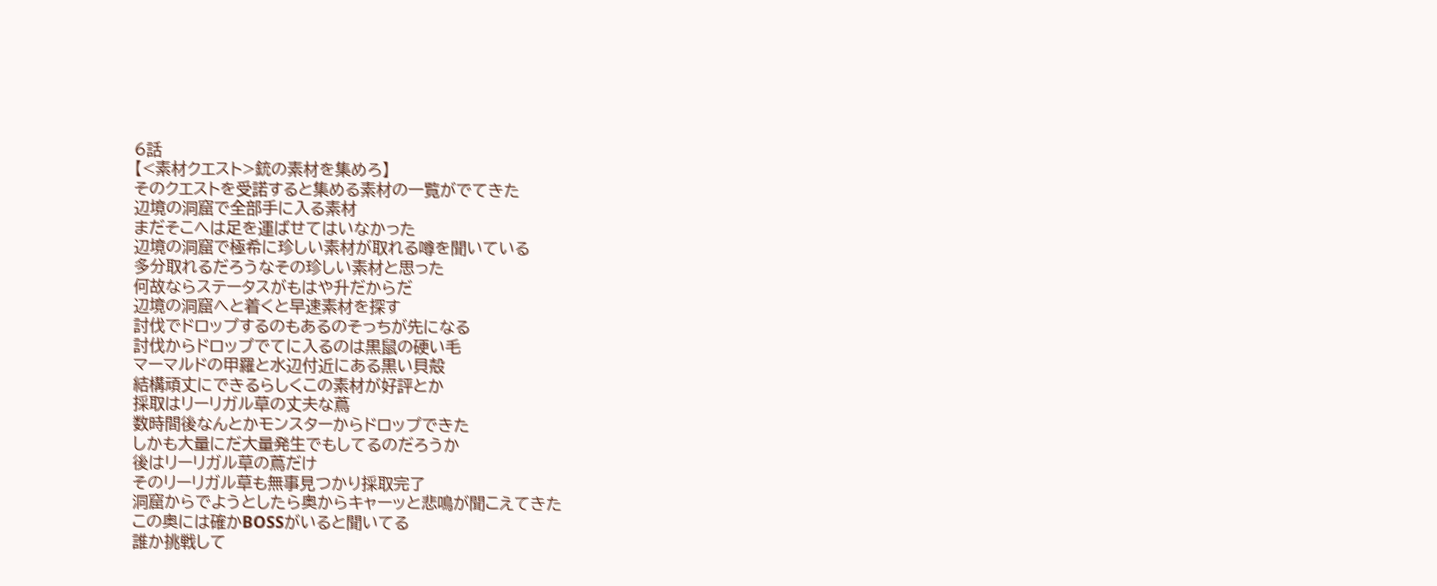6話
【<素材クエスト>銃の素材を集めろ】
そのクエストを受諾すると集める素材の一覧がでてきた
辺境の洞窟で全部手に入る素材
まだそこへは足を運ばせてはいなかった
辺境の洞窟で極希に珍しい素材が取れる噂を聞いている
多分取れるだろうなその珍しい素材と思った
何故ならステータスがもはや升だからだ
辺境の洞窟へと着くと早速素材を探す
討伐でドロップするのもあるのそっちが先になる
討伐からドロップでてに入るのは黒鼠の硬い毛
マーマルドの甲羅と水辺付近にある黒い貝殻
結構頑丈にできるらしくこの素材が好評とか
採取はリーリガル草の丈夫な蔦
数時間後なんとかモンスターからドロップできた
しかも大量にだ大量発生でもしてるのだろうか
後はリーリガル草の蔦だけ
そのリーリガル草も無事見つかり採取完了
洞窟からでようとしたら奥からキャーッと悲鳴が聞こえてきた
この奥には確かBOSSがいると聞いてる
誰か挑戦して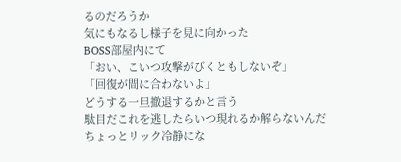るのだろうか
気にもなるし様子を見に向かった
BOSS部屋内にて
「おい、こいつ攻撃がびくともしないぞ」
「回復が間に合わないよ」
どうする一旦撤退するかと言う
駄目だこれを逃したらいつ現れるか解らないんだ
ちょっとリック冷静にな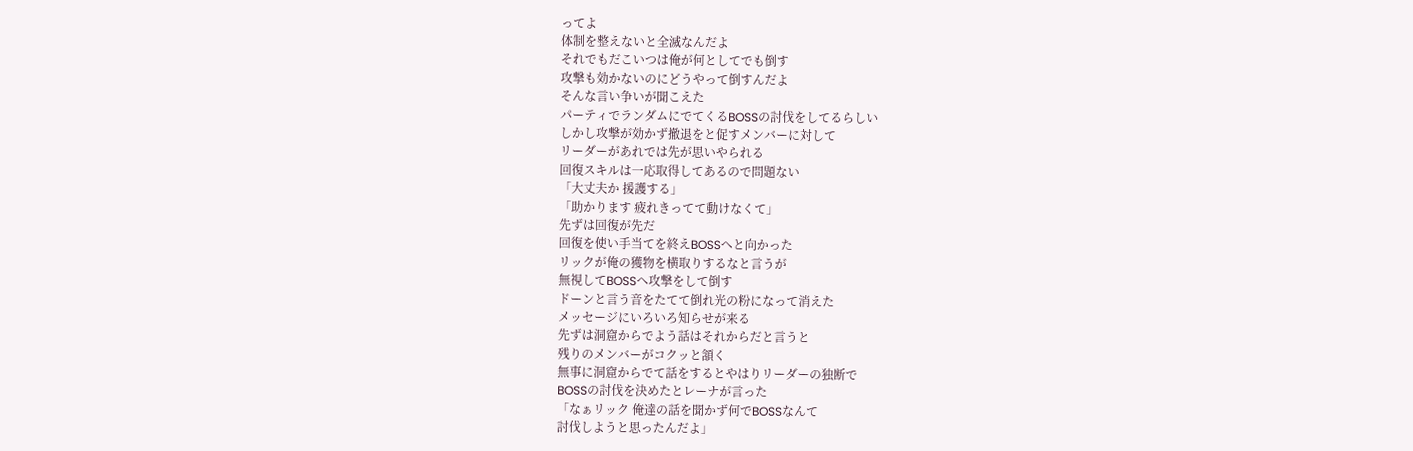ってよ
体制を整えないと全滅なんだよ
それでもだこいつは俺が何としてでも倒す
攻撃も効かないのにどうやって倒すんだよ
そんな言い争いが聞こえた
パーティでランダムにでてくるBOSSの討伐をしてるらしい
しかし攻撃が効かず撤退をと促すメンバーに対して
リーダーがあれでは先が思いやられる
回復スキルは一応取得してあるので問題ない
「大丈夫か 援護する」
「助かります 疲れきってて動けなくて」
先ずは回復が先だ
回復を使い手当てを終えBOSSへと向かった
リックが俺の獲物を横取りするなと言うが
無視してBOSSへ攻撃をして倒す
ドーンと言う音をたてて倒れ光の粉になって消えた
メッセージにいろいろ知らせが来る
先ずは洞窟からでよう話はそれからだと言うと
残りのメンバーがコクッと頷く
無事に洞窟からでて話をするとやはりリーダーの独断で
BOSSの討伐を決めたとレーナが言った
「なぁリック 俺達の話を聞かず何でBOSSなんて
討伐しようと思ったんだよ」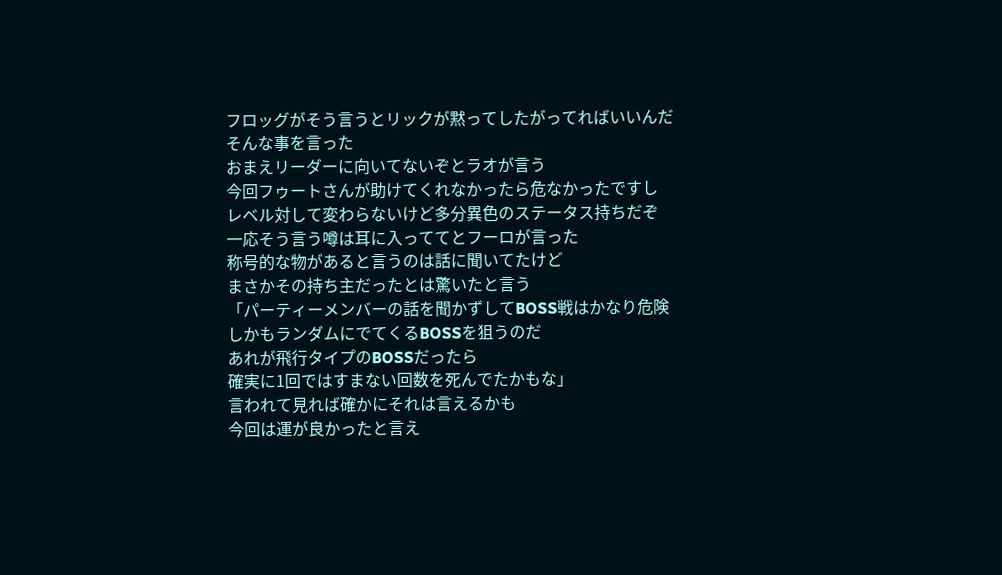フロッグがそう言うとリックが黙ってしたがってればいいんだ
そんな事を言った
おまえリーダーに向いてないぞとラオが言う
今回フゥートさんが助けてくれなかったら危なかったですし
レベル対して変わらないけど多分異色のステータス持ちだぞ
一応そう言う噂は耳に入っててとフーロが言った
称号的な物があると言うのは話に聞いてたけど
まさかその持ち主だったとは驚いたと言う
「パーティーメンバーの話を聞かずしてBOSS戦はかなり危険
しかもランダムにでてくるBOSSを狙うのだ
あれが飛行タイプのBOSSだったら
確実に1回ではすまない回数を死んでたかもな」
言われて見れば確かにそれは言えるかも
今回は運が良かったと言え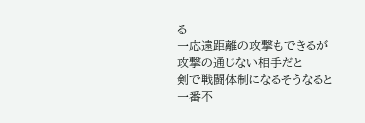る
一応遠距離の攻撃もできるが攻撃の通じない相手だと
剣で戦闘体制になるそうなると一番不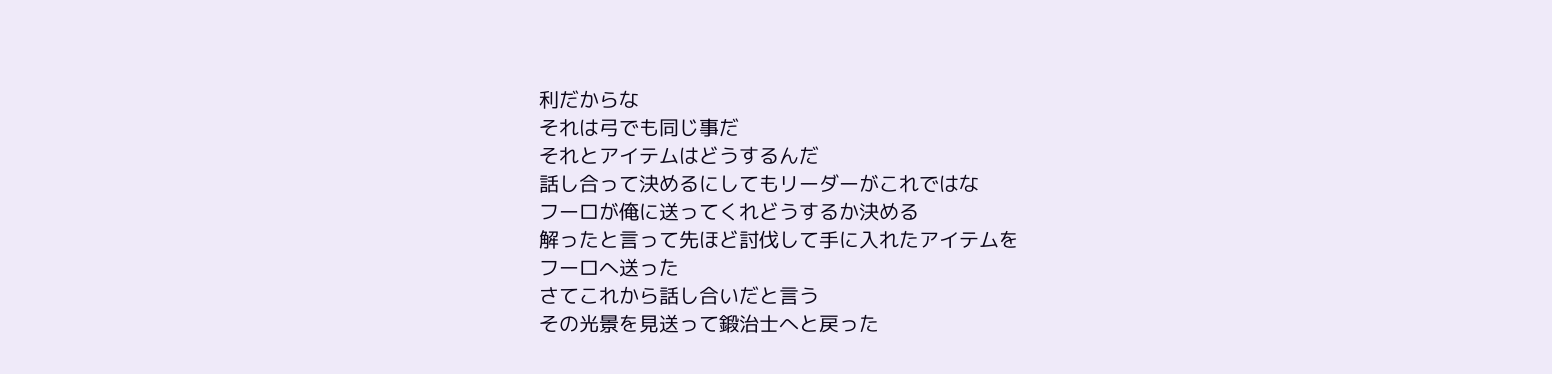利だからな
それは弓でも同じ事だ
それとアイテムはどうするんだ
話し合って決めるにしてもリーダーがこれではな
フーロが俺に送ってくれどうするか決める
解ったと言って先ほど討伐して手に入れたアイテムを
フーロへ送った
さてこれから話し合いだと言う
その光景を見送って鍛治士へと戻った